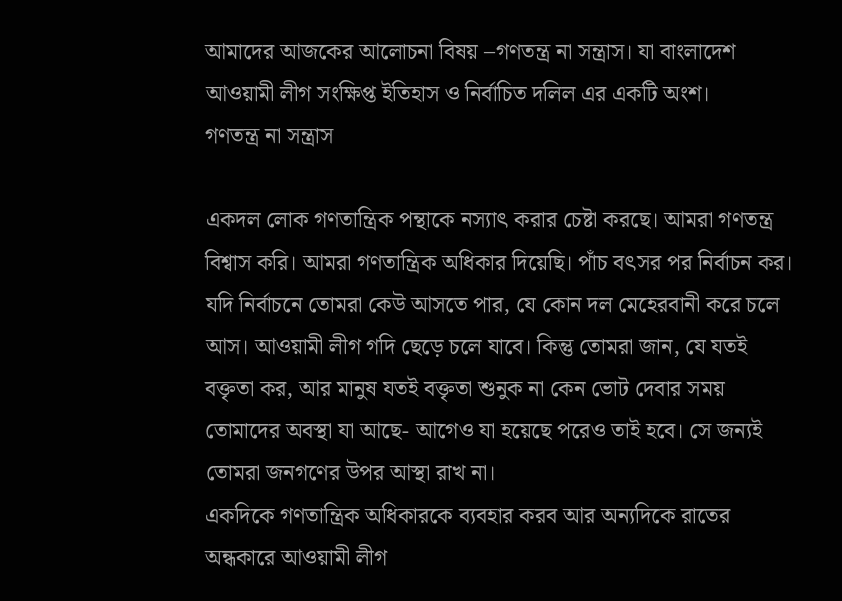আমাদের আজকের আলোচনা বিষয় –গণতন্ত্র না সন্ত্রাস। যা বাংলাদেশ আওয়ামী লীগ সংক্ষিপ্ত ইতিহাস ও নির্বাচিত দলিল এর একটি অংশ।
গণতন্ত্র না সন্ত্রাস

একদল লোক গণতান্ত্রিক পন্থাকে নস্যাৎ করার চেষ্টা করছে। আমরা গণতন্ত্র বিশ্বাস করি। আমরা গণতান্ত্রিক অধিকার দিয়েছি। পাঁচ বৎসর পর নির্বাচন কর। যদি নির্বাচনে তোমরা কেউ আসতে পার, যে কোন দল মেহেরবানী করে চলে আস। আওয়ামী লীগ গদি ছেড়ে চলে যাবে। কিন্তু তোমরা জান, যে যতই বক্তৃতা কর, আর মানুষ যতই বক্তৃতা শুনুক না কেন ভোট দেবার সময় তোমাদের অবস্থা যা আছে- আগেও যা হয়েছে পরেও তাই হবে। সে জন্যই তোমরা জনগণের উপর আস্থা রাখ না।
একদিকে গণতান্ত্রিক অধিকারকে ব্যবহার করব আর অন্যদিকে রাতের অন্ধকারে আওয়ামী লীগ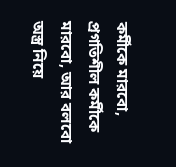কর্মীকে মারবো, প্রগতিশীল কর্মীকে মারবো, আর বলবো অস্ত্র নিয়ে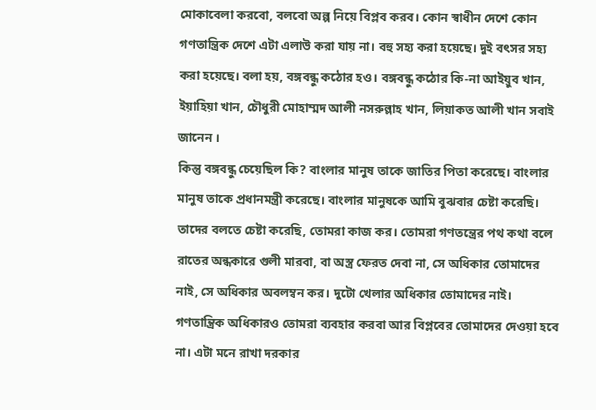মোকাবেলা করবো, বলবো অল্প নিয়ে বিপ্লব করব। কোন স্বাধীন দেশে কোন গণতান্ত্রিক দেশে এটা এলাউ করা যায় না। বহু সহ্য করা হয়েছে। দুই বৎসর সহ্য করা হয়েছে। বলা হয়, বঙ্গবন্ধু কঠোর হও। বঙ্গবন্ধু কঠোর কি-না আইয়ুব খান, ইয়াহিয়া খান, চৌধুরী মোহাম্মদ আলী নসরুল্লাহ খান, লিয়াকত আলী খান সবাই জানেন ।
কিন্তু বঙ্গবন্ধু চেয়েছিল কি? বাংলার মানুষ তাকে জাতির পিতা করেছে। বাংলার মানুষ তাকে প্রধানমন্ত্রী করেছে। বাংলার মানুষকে আমি বুঝবার চেষ্টা করেছি। তাদের বলতে চেষ্টা করেছি, তোমরা কাজ কর। তোমরা গণতন্ত্রের পথ কথা বলে রাতের অন্ধকারে গুলী মারবা, বা অস্ত্র ফেরত দেবা না, সে অধিকার তোমাদের নাই, সে অধিকার অবলম্বন কর। দুটো খেলার অধিকার তোমাদের নাই।
গণতান্ত্রিক অধিকারও তোমরা ব্যবহার করবা আর বিপ্লবের তোমাদের দেওয়া হবে না। এটা মনে রাখা দরকার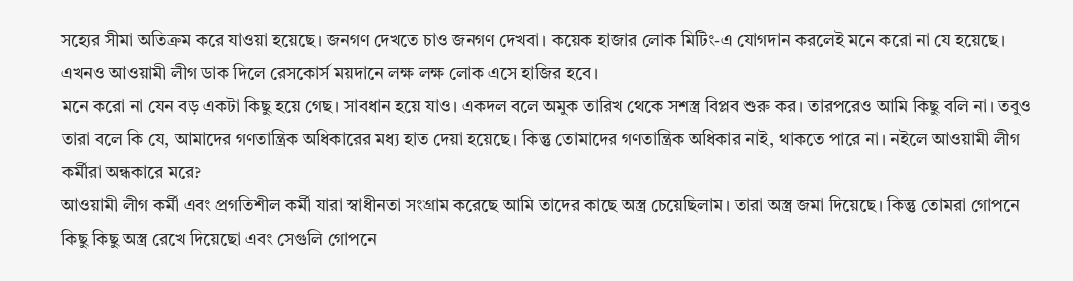সহ্যের সীমা অতিক্রম করে যাওয়া হয়েছে। জনগণ দেখতে চাও জনগণ দেখবা। কয়েক হাজার লোক মিটিং-এ যোগদান করলেই মনে করো না যে হয়েছে। এখনও আওয়ামী লীগ ডাক দিলে রেসকোর্স ময়দানে লক্ষ লক্ষ লোক এসে হাজির হবে।
মনে করো না যেন বড় একটা কিছু হয়ে গেছ। সাবধান হয়ে যাও। একদল বলে অমুক তারিখ থেকে সশস্ত্র বিপ্লব শুরু কর। তারপরেও আমি কিছু বলি না। তবুও তারা বলে কি যে, আমাদের গণতান্ত্রিক অধিকারের মধ্য হাত দেয়া হয়েছে। কিন্তু তোমাদের গণতান্ত্রিক অধিকার নাই, থাকতে পারে না। নইলে আওয়ামী লীগ কর্মীরা অন্ধকারে মরে?
আওয়ামী লীগ কর্মী এবং প্রগতিশীল কর্মী যারা স্বাধীনতা সংগ্রাম করেছে আমি তাদের কাছে অস্ত্র চেয়েছিলাম। তারা অস্ত্র জমা দিয়েছে। কিন্তু তোমরা গোপনে কিছু কিছু অস্ত্র রেখে দিয়েছো এবং সেগুলি গোপনে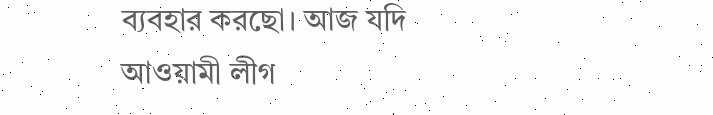ব্যবহার করছো। আজ যদি আওয়ামী লীগ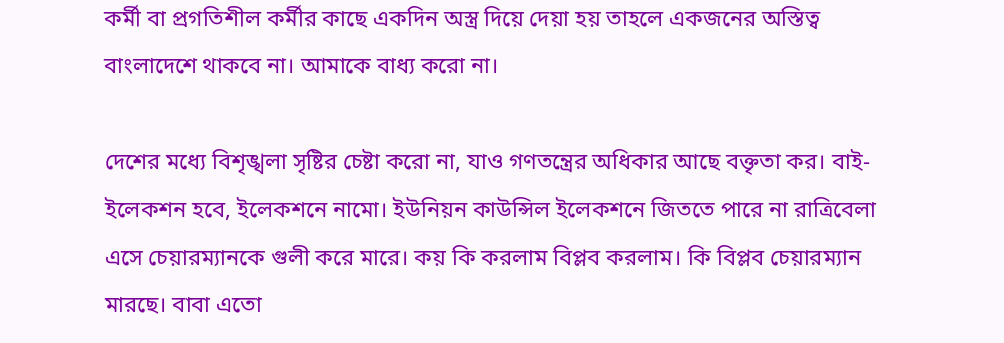কর্মী বা প্রগতিশীল কর্মীর কাছে একদিন অস্ত্র দিয়ে দেয়া হয় তাহলে একজনের অস্তিত্ব বাংলাদেশে থাকবে না। আমাকে বাধ্য করো না।

দেশের মধ্যে বিশৃঙ্খলা সৃষ্টির চেষ্টা করো না, যাও গণতন্ত্রের অধিকার আছে বক্তৃতা কর। বাই-ইলেকশন হবে, ইলেকশনে নামো। ইউনিয়ন কাউন্সিল ইলেকশনে জিততে পারে না রাত্রিবেলা এসে চেয়ারম্যানকে গুলী করে মারে। কয় কি করলাম বিপ্লব করলাম। কি বিপ্লব চেয়ারম্যান মারছে। বাবা এতো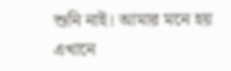শুনি নাই। আমার মনে হয় এখানে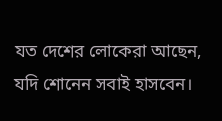যত দেশের লোকেরা আছেন, যদি শোনেন সবাই হাসবেন।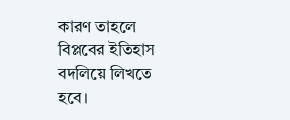কারণ তাহলে বিপ্লবের ইতিহাস বদলিয়ে লিখতে হবে।